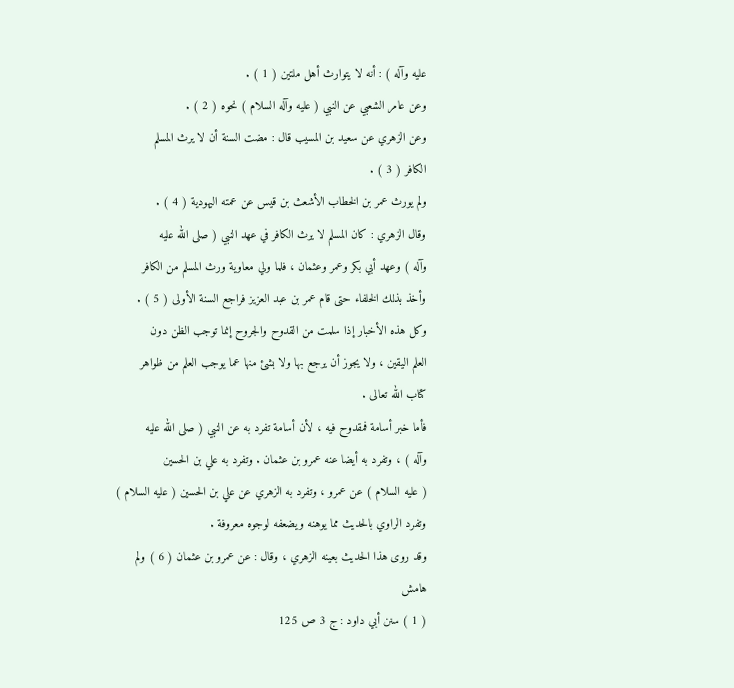عليه وآله ) : أنه لا يتوارث أهل ملتين ( 1 ) .
وعن عامر الشعبي عن النبي ( عليه وآله السلام ) نحوه ( 2 ) .
وعن الزهري عن سعيد بن المسيب قال : مضت السنة أن لا يرث المسلم
الكافر ( 3 ) .
ولم يورث عمر بن الخطاب الأشعث بن قيس عن عمته اليهودية ( 4 ) .
وقال الزهري : كان المسلم لا يرث الكافر في عهد النبي ( صلى الله عليه
وآله ) وعهد أبي بكر وعمر وعثمان ، فلما ولي معاوية ورث المسلم من الكافر
وأخذ بذلك الخلفاء حتى قام عمر بن عبد العزيز فراجع السنة الأولى ( 5 ) .
وكل هذه الأخبار إذا سلمت من القدوح والجروح إنما توجب الظن دون
العلم اليقين ، ولا يجوز أن يرجع بها ولا بشئ منها عما يوجب العلم من ظواهر
كتاب الله تعالى .
فأما خبر أسامة فمقدوح فيه ، لأن أسامة تفرد به عن النبي ( صلى الله عليه
وآله ) ، وتفرد به أيضا عنه عمرو بن عثمان . وتفرد به علي بن الحسين
( عليه السلام ) عن عمرو ، وتفرد به الزهري عن علي بن الحسين ( عليه السلام )
وتفرد الراوي بالحديث مما يوهنه ويضعفه لوجوه معروفة .
وقد روى هذا الحديث بعينه الزهري ، وقال : عن عمرو بن عثمان ( 6 ) ولم
هامش
( 1 ) سنن أبي داود : ج 3 ص 125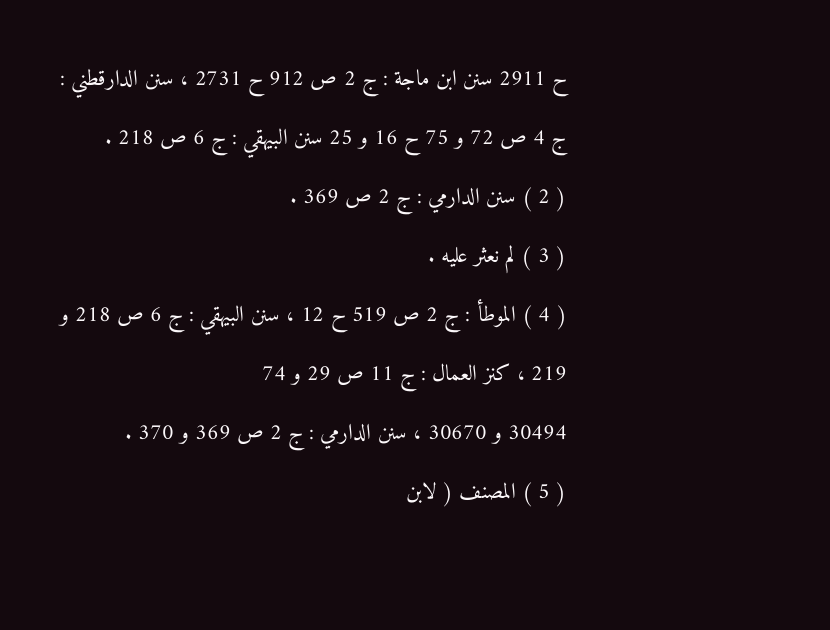ح 2911 سنن ابن ماجة : ج 2 ص 912 ح 2731 ، سنن الدارقطني :
ج 4 ص 72 و 75 ح 16 و 25 سنن البيهقي : ج 6 ص 218 .
( 2 ) سنن الدارمي : ج 2 ص 369 .
( 3 ) لم نعثر عليه .
( 4 ) الموطأ : ج 2 ص 519 ح 12 ، سنن البيهقي : ج 6 ص 218 و 219 ، كنز العمال : ج 11 ص 29 و 74
30494 و 30670 ، سنن الدارمي : ج 2 ص 369 و 370 .
( 5 ) المصنف ( لابن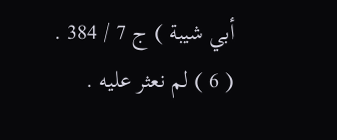أبي شيبة ) ج 7 / 384 .
( 6 ) لم نعثر عليه .